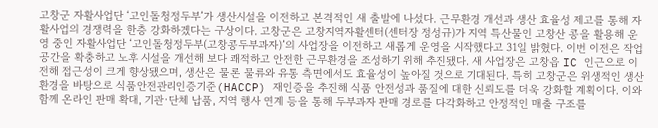고창군 자활사업단 ‘고인돌청정두부’가 생산시설을 이전하고 본격적인 새 출발에 나섰다. 근무환경 개선과 생산 효율성 제고를 통해 자활사업의 경쟁력을 한층 강화하겠다는 구상이다. 고창군은 고창지역자활센터(센터장 정성규)가 지역 특산물인 고창산 콩을 활용해 운영 중인 자활사업단 ‘고인돌청정두부(고창콩두부과자)’의 사업장을 이전하고 새롭게 운영을 시작했다고 31일 밝혔다. 이번 이전은 작업 공간을 확충하고 노후 시설을 개선해 보다 쾌적하고 안전한 근무환경을 조성하기 위해 추진됐다. 새 사업장은 고창읍 IC 인근으로 이전해 접근성이 크게 향상됐으며, 생산은 물론 물류와 유통 측면에서도 효율성이 높아질 것으로 기대된다. 특히 고창군은 위생적인 생산환경을 바탕으로 식품안전관리인증기준(HACCP) 재인증을 추진해 식품 안전성과 품질에 대한 신뢰도를 더욱 강화할 계획이다. 이와 함께 온라인 판매 확대, 기관·단체 납품, 지역 행사 연계 등을 통해 두부과자 판매 경로를 다각화하고 안정적인 매출 구조를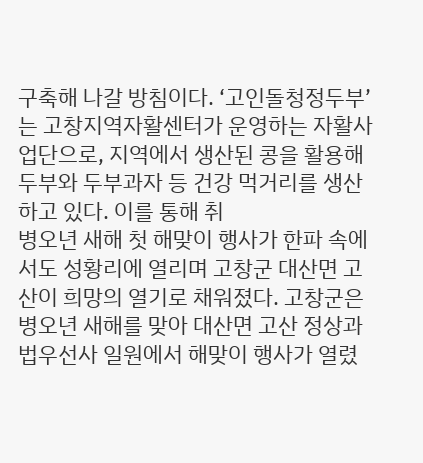구축해 나갈 방침이다. ‘고인돌청정두부’는 고창지역자활센터가 운영하는 자활사업단으로, 지역에서 생산된 콩을 활용해 두부와 두부과자 등 건강 먹거리를 생산하고 있다. 이를 통해 취
병오년 새해 첫 해맞이 행사가 한파 속에서도 성황리에 열리며 고창군 대산면 고산이 희망의 열기로 채워졌다. 고창군은 병오년 새해를 맞아 대산면 고산 정상과 법우선사 일원에서 해맞이 행사가 열렸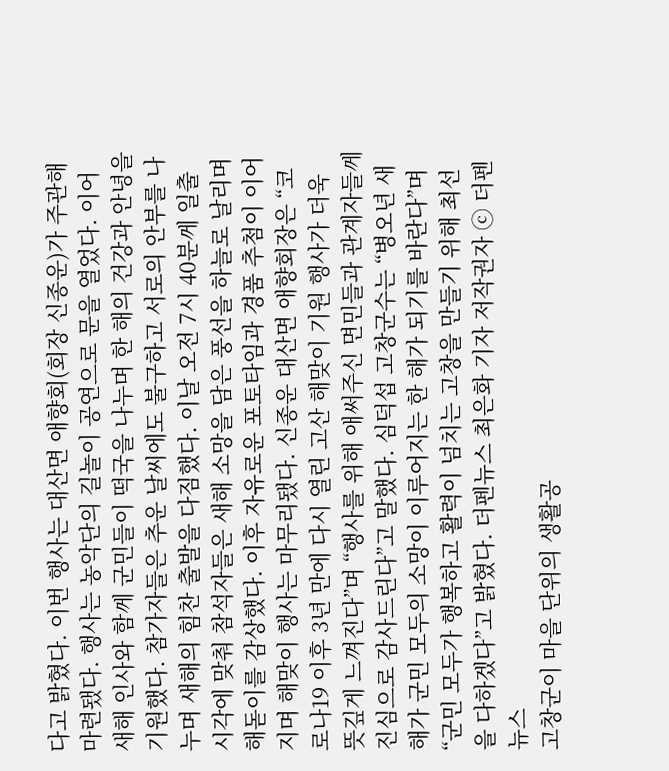다고 밝혔다. 이번 행사는 대산면 애향회(회장 신종운)가 주관해 마련됐다. 행사는 농악단의 길놀이 공연으로 문을 열었다. 이어 새해 인사와 함께 군민들이 떡국을 나누며 한 해의 건강과 안녕을 기원했다. 참가자들은 추운 날씨에도 불구하고 서로의 안부를 나누며 새해의 힘찬 출발을 다짐했다. 이날 오전 7시 40분께 일출 시각에 맞춰 참석자들은 새해 소망을 담은 풍선을 하늘로 날리며 해돋이를 감상했다. 이후 자유로운 포토타임과 경품 추첨이 이어지며 해맞이 행사는 마무리됐다. 신종운 대산면 애향회장은 “코로나19 이후 3년 만에 다시 열린 고산 해맞이 기원 행사가 더욱 뜻깊게 느껴진다”며 “행사를 위해 애써주신 면민들과 관계자들께 진심으로 감사드린다”고 말했다. 심덕섭 고창군수는 “병오년 새해가 군민 모두의 소망이 이루어지는 한 해가 되기를 바란다”며 “군민 모두가 행복하고 활력이 넘치는 고창을 만들기 위해 최선을 다하겠다”고 밝혔다. 더펜뉴스 최은화 기자 저작권자 ⓒ 더펜뉴스
고창군이 마을 단위의 생활공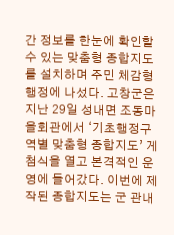간 정보를 한눈에 확인할 수 있는 맞춤형 종합지도를 설치하며 주민 체감형 행정에 나섰다. 고창군은 지난 29일 성내면 조동마을회관에서 ‘기초행정구역별 맞춤형 종합지도’ 게첨식을 열고 본격적인 운영에 들어갔다. 이번에 제작된 종합지도는 군 관내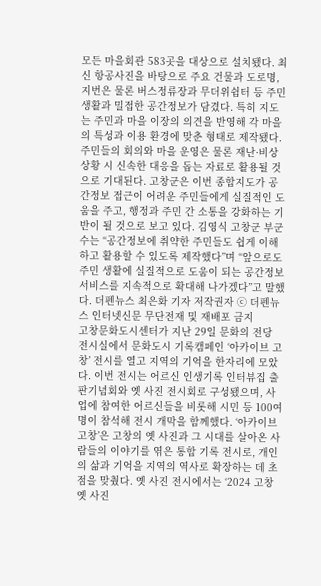모든 마을회관 583곳을 대상으로 설치됐다. 최신 항공사진을 바탕으로 주요 건물과 도로명, 지번은 물론 버스정류장과 무더위쉼터 등 주민 생활과 밀접한 공간정보가 담겼다. 특히 지도는 주민과 마을 이장의 의견을 반영해 각 마을의 특성과 이용 환경에 맞춘 형태로 제작됐다. 주민들의 회의와 마을 운영은 물론 재난·비상 상황 시 신속한 대응을 돕는 자료로 활용될 것으로 기대된다. 고창군은 이번 종합지도가 공간정보 접근이 어려운 주민들에게 실질적인 도움을 주고, 행정과 주민 간 소통을 강화하는 기반이 될 것으로 보고 있다. 김영식 고창군 부군수는 “공간정보에 취약한 주민들도 쉽게 이해하고 활용할 수 있도록 제작했다”며 “앞으로도 주민 생활에 실질적으로 도움이 되는 공간정보 서비스를 지속적으로 확대해 나가겠다”고 말했다. 더펜뉴스 최은화 기자 저작권자 ⓒ 더펜뉴스 인터넷신문 무단전재 및 재배포 금지
고창문화도시센터가 지난 29일 문화의 전당 전시실에서 문화도시 기록캠페인 ‘아카이브 고창’ 전시를 열고 지역의 기억을 한자리에 모았다. 이번 전시는 어르신 인생기록 인터뷰집 출판기념회와 옛 사진 전시회로 구성됐으며, 사업에 참여한 어르신들을 비롯해 시민 등 100여 명이 참석해 전시 개막을 함께했다. ‘아카이브 고창’은 고창의 옛 사진과 그 시대를 살아온 사람들의 이야기를 엮은 통합 기록 전시로, 개인의 삶과 기억을 지역의 역사로 확장하는 데 초점을 맞췄다. 옛 사진 전시에서는 ‘2024 고창 옛 사진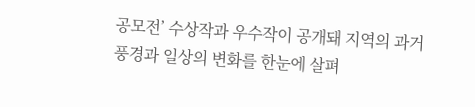공모전’ 수상작과 우수작이 공개돼 지역의 과거 풍경과 일상의 변화를 한눈에 살펴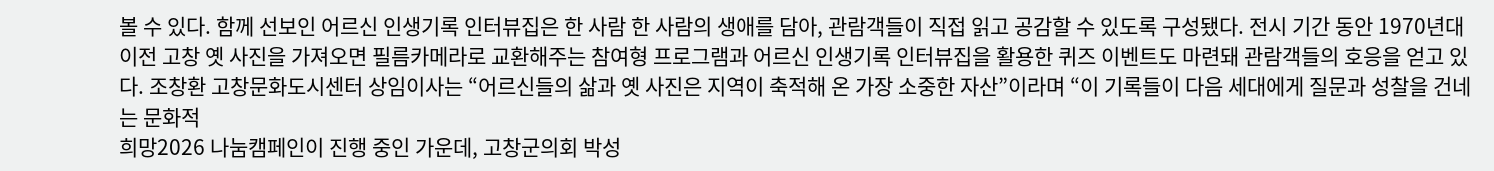볼 수 있다. 함께 선보인 어르신 인생기록 인터뷰집은 한 사람 한 사람의 생애를 담아, 관람객들이 직접 읽고 공감할 수 있도록 구성됐다. 전시 기간 동안 1970년대 이전 고창 옛 사진을 가져오면 필름카메라로 교환해주는 참여형 프로그램과 어르신 인생기록 인터뷰집을 활용한 퀴즈 이벤트도 마련돼 관람객들의 호응을 얻고 있다. 조창환 고창문화도시센터 상임이사는 “어르신들의 삶과 옛 사진은 지역이 축적해 온 가장 소중한 자산”이라며 “이 기록들이 다음 세대에게 질문과 성찰을 건네는 문화적
희망2026 나눔캠페인이 진행 중인 가운데, 고창군의회 박성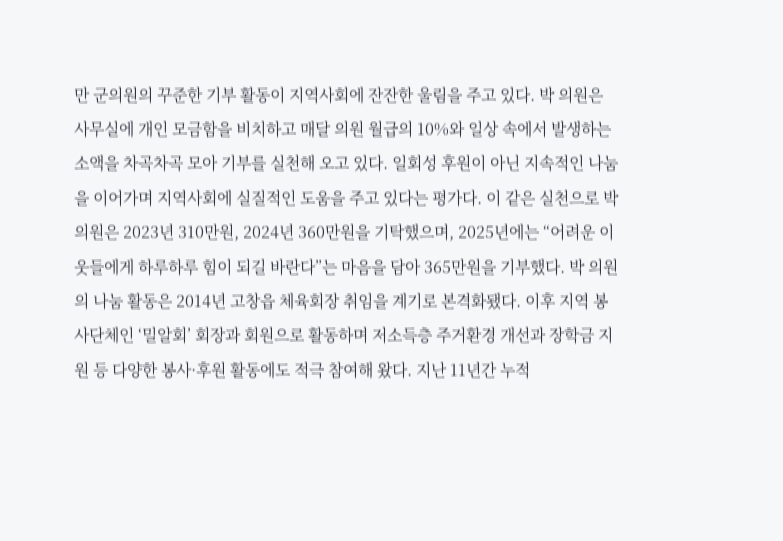만 군의원의 꾸준한 기부 활동이 지역사회에 잔잔한 울림을 주고 있다. 박 의원은 사무실에 개인 모금함을 비치하고 매달 의원 월급의 10%와 일상 속에서 발생하는 소액을 차곡차곡 모아 기부를 실천해 오고 있다. 일회성 후원이 아닌 지속적인 나눔을 이어가며 지역사회에 실질적인 도움을 주고 있다는 평가다. 이 같은 실천으로 박 의원은 2023년 310만원, 2024년 360만원을 기탁했으며, 2025년에는 “어려운 이웃들에게 하루하루 힘이 되길 바란다”는 마음을 담아 365만원을 기부했다. 박 의원의 나눔 활동은 2014년 고창읍 체육회장 취임을 계기로 본격화됐다. 이후 지역 봉사단체인 ‘밀알회’ 회장과 회원으로 활동하며 저소득층 주거환경 개선과 장학금 지원 등 다양한 봉사·후원 활동에도 적극 참여해 왔다. 지난 11년간 누적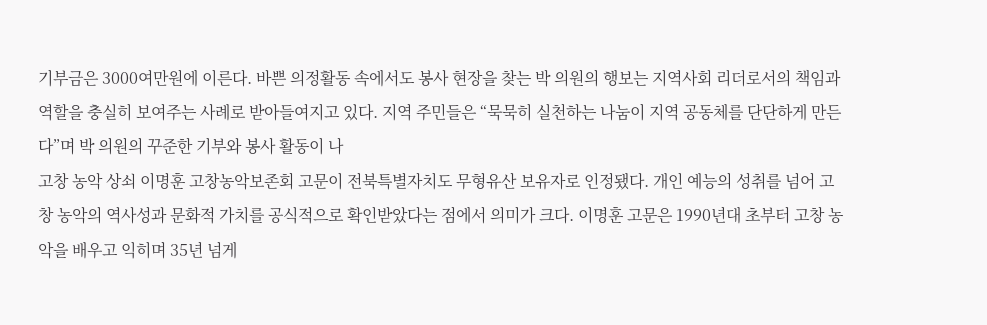기부금은 3000여만원에 이른다. 바쁜 의정활동 속에서도 봉사 현장을 찾는 박 의원의 행보는 지역사회 리더로서의 책임과 역할을 충실히 보여주는 사례로 받아들여지고 있다. 지역 주민들은 “묵묵히 실천하는 나눔이 지역 공동체를 단단하게 만든다”며 박 의원의 꾸준한 기부와 봉사 활동이 나
고창 농악 상쇠 이명훈 고창농악보존회 고문이 전북특별자치도 무형유산 보유자로 인정됐다. 개인 예능의 성취를 넘어 고창 농악의 역사성과 문화적 가치를 공식적으로 확인받았다는 점에서 의미가 크다. 이명훈 고문은 1990년대 초부터 고창 농악을 배우고 익히며 35년 넘게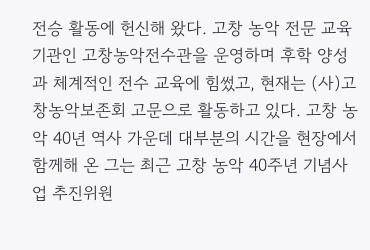전승 활동에 헌신해 왔다. 고창 농악 전문 교육기관인 고창농악전수관을 운영하며 후학 양성과 체계적인 전수 교육에 힘썼고, 현재는 (사)고창농악보존회 고문으로 활동하고 있다. 고창 농악 40년 역사 가운데 대부분의 시간을 현장에서 함께해 온 그는 최근 고창 농악 40주년 기념사업 추진위원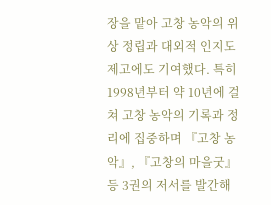장을 맡아 고창 농악의 위상 정립과 대외적 인지도 제고에도 기여했다. 특히 1998년부터 약 10년에 걸쳐 고창 농악의 기록과 정리에 집중하며 『고창 농악』, 『고창의 마을굿』 등 3권의 저서를 발간해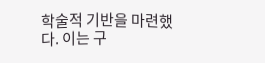학술적 기반을 마련했다. 이는 구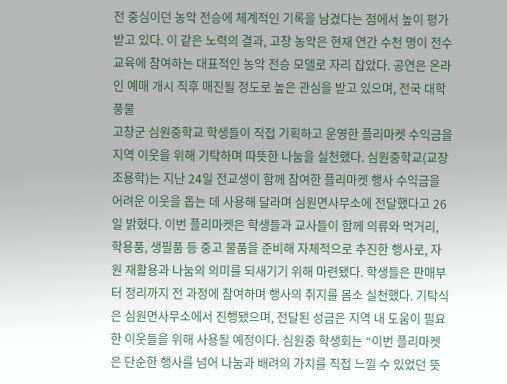전 중심이던 농악 전승에 체계적인 기록을 남겼다는 점에서 높이 평가받고 있다. 이 같은 노력의 결과, 고창 농악은 현재 연간 수천 명이 전수 교육에 참여하는 대표적인 농악 전승 모델로 자리 잡았다. 공연은 온라인 예매 개시 직후 매진될 정도로 높은 관심을 받고 있으며, 전국 대학 풍물
고창군 심원중학교 학생들이 직접 기획하고 운영한 플리마켓 수익금을 지역 이웃을 위해 기탁하며 따뜻한 나눔을 실천했다. 심원중학교(교장 조용학)는 지난 24일 전교생이 함께 참여한 플리마켓 행사 수익금을 어려운 이웃을 돕는 데 사용해 달라며 심원면사무소에 전달했다고 26일 밝혔다. 이번 플리마켓은 학생들과 교사들이 함께 의류와 먹거리, 학용품, 생필품 등 중고 물품을 준비해 자체적으로 추진한 행사로, 자원 재활용과 나눔의 의미를 되새기기 위해 마련됐다. 학생들은 판매부터 정리까지 전 과정에 참여하며 행사의 취지를 몸소 실천했다. 기탁식은 심원면사무소에서 진행됐으며, 전달된 성금은 지역 내 도움이 필요한 이웃들을 위해 사용될 예정이다. 심원중 학생회는 “이번 플리마켓은 단순한 행사를 넘어 나눔과 배려의 가치를 직접 느낄 수 있었던 뜻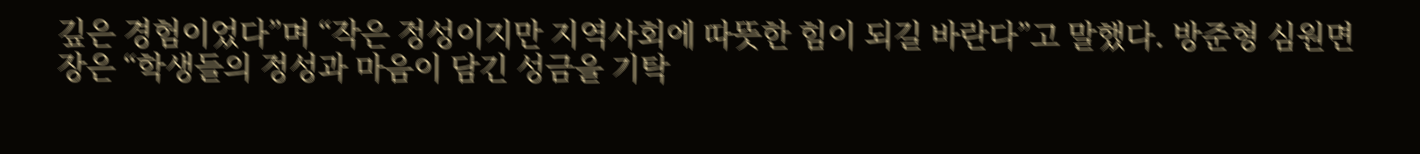깊은 경험이었다”며 “작은 정성이지만 지역사회에 따뜻한 힘이 되길 바란다”고 말했다. 방준형 심원면장은 “학생들의 정성과 마음이 담긴 성금을 기탁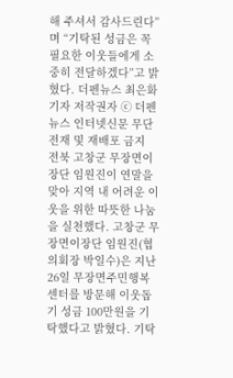해 주셔서 감사드린다”며 “기탁된 성금은 꼭 필요한 이웃들에게 소중히 전달하겠다”고 밝혔다. 더펜뉴스 최은화 기자 저작권자 ⓒ 더펜뉴스 인터넷신문 무단전재 및 재배포 금지
전북 고창군 무장면이장단 임원진이 연말을 맞아 지역 내 어려운 이웃을 위한 따뜻한 나눔을 실천했다. 고창군 무장면이장단 임원진(협의회장 박일수)은 지난 26일 무장면주민행복센터를 방문해 이웃돕기 성금 100만원을 기탁했다고 밝혔다. 기탁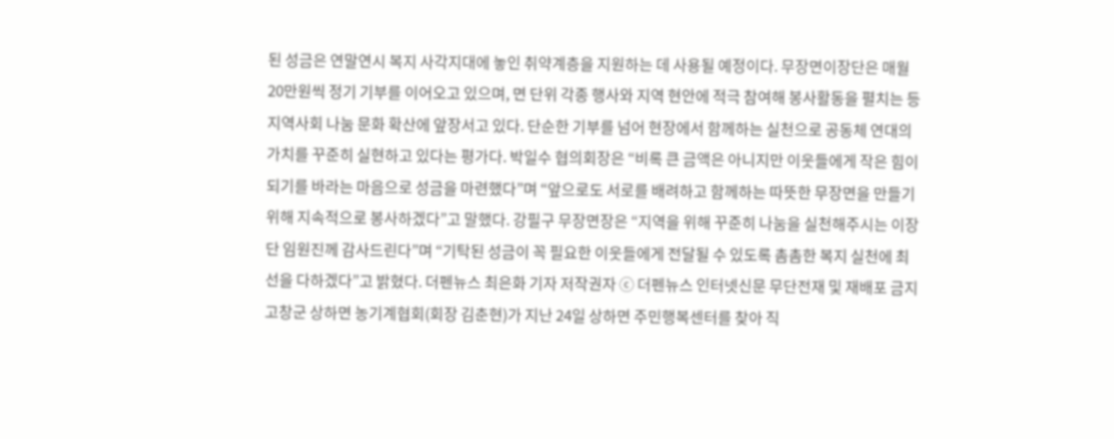된 성금은 연말연시 복지 사각지대에 놓인 취약계층을 지원하는 데 사용될 예정이다. 무장면이장단은 매월 20만원씩 정기 기부를 이어오고 있으며, 면 단위 각종 행사와 지역 현안에 적극 참여해 봉사활동을 펼치는 등 지역사회 나눔 문화 확산에 앞장서고 있다. 단순한 기부를 넘어 현장에서 함께하는 실천으로 공동체 연대의 가치를 꾸준히 실현하고 있다는 평가다. 박일수 협의회장은 “비록 큰 금액은 아니지만 이웃들에게 작은 힘이 되기를 바라는 마음으로 성금을 마련했다”며 “앞으로도 서로를 배려하고 함께하는 따뜻한 무장면을 만들기 위해 지속적으로 봉사하겠다”고 말했다. 강필구 무장면장은 “지역을 위해 꾸준히 나눔을 실천해주시는 이장단 임원진께 감사드린다”며 “기탁된 성금이 꼭 필요한 이웃들에게 전달될 수 있도록 촘촘한 복지 실천에 최선을 다하겠다”고 밝혔다. 더펜뉴스 최은화 기자 저작권자 ⓒ 더펜뉴스 인터넷신문 무단전재 및 재배포 금지
고창군 상하면 농기계협회(회장 김춘현)가 지난 24일 상하면 주민행복센터를 찾아 직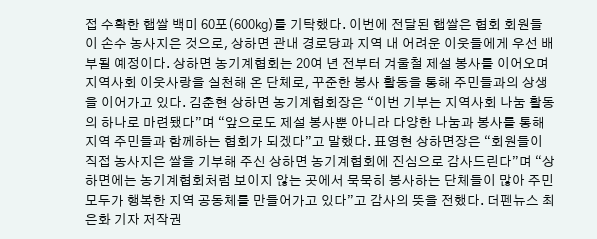접 수확한 햅쌀 백미 60포(600㎏)를 기탁했다. 이번에 전달된 햅쌀은 협회 회원들이 손수 농사지은 것으로, 상하면 관내 경로당과 지역 내 어려운 이웃들에게 우선 배부될 예정이다. 상하면 농기계협회는 20여 년 전부터 겨울철 제설 봉사를 이어오며 지역사회 이웃사랑을 실천해 온 단체로, 꾸준한 봉사 활동을 통해 주민들과의 상생을 이어가고 있다. 김춘현 상하면 농기계협회장은 “이번 기부는 지역사회 나눔 활동의 하나로 마련됐다”며 “앞으로도 제설 봉사뿐 아니라 다양한 나눔과 봉사를 통해 지역 주민들과 함께하는 협회가 되겠다”고 말했다. 표영현 상하면장은 “회원들이 직접 농사지은 쌀을 기부해 주신 상하면 농기계협회에 진심으로 감사드린다”며 “상하면에는 농기계협회처럼 보이지 않는 곳에서 묵묵히 봉사하는 단체들이 많아 주민 모두가 행복한 지역 공동체를 만들어가고 있다”고 감사의 뜻을 전했다. 더펜뉴스 최은화 기자 저작권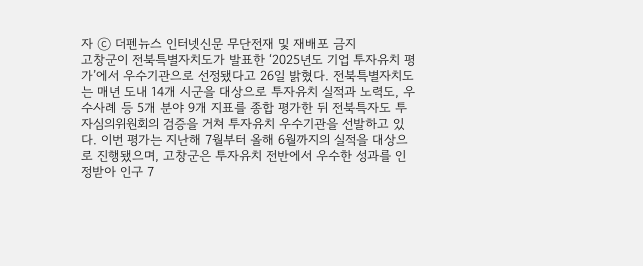자 ⓒ 더펜뉴스 인터넷신문 무단전재 및 재배포 금지
고창군이 전북특별자치도가 발표한 ‘2025년도 기업 투자유치 평가’에서 우수기관으로 선정됐다고 26일 밝혔다. 전북특별자치도는 매년 도내 14개 시군을 대상으로 투자유치 실적과 노력도, 우수사례 등 5개 분야 9개 지표를 종합 평가한 뒤 전북특자도 투자심의위원회의 검증을 거쳐 투자유치 우수기관을 선발하고 있다. 이번 평가는 지난해 7월부터 올해 6월까지의 실적을 대상으로 진행됐으며, 고창군은 투자유치 전반에서 우수한 성과를 인정받아 인구 7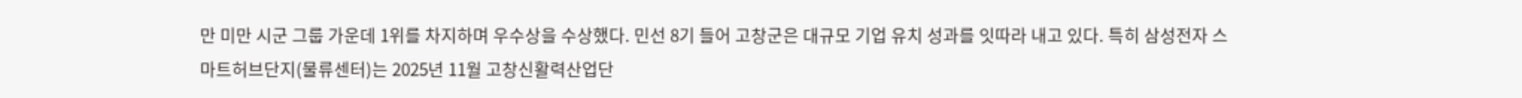만 미만 시군 그룹 가운데 1위를 차지하며 우수상을 수상했다. 민선 8기 들어 고창군은 대규모 기업 유치 성과를 잇따라 내고 있다. 특히 삼성전자 스마트허브단지(물류센터)는 2025년 11월 고창신활력산업단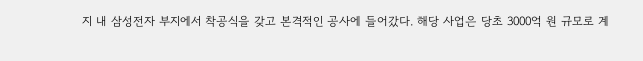지 내 삼성전자 부지에서 착공식을 갖고 본격적인 공사에 들어갔다. 해당 사업은 당초 3000억 원 규모로 계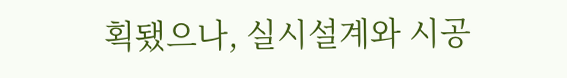획됐으나, 실시설계와 시공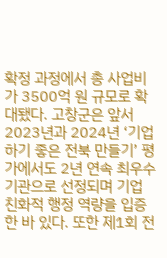확정 과정에서 총 사업비가 3500억 원 규모로 확대됐다. 고창군은 앞서 2023년과 2024년 ‘기업하기 좋은 전북 만들기’ 평가에서도 2년 연속 최우수기관으로 선정되며 기업 친화적 행정 역량을 입증한 바 있다. 또한 제1회 전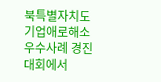북특별자치도 기업애로해소 우수사례 경진대회에서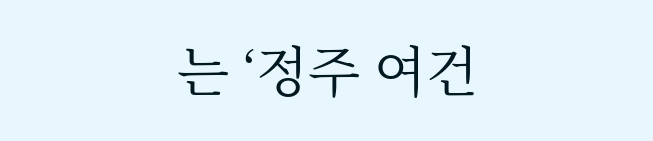는 ‘정주 여건